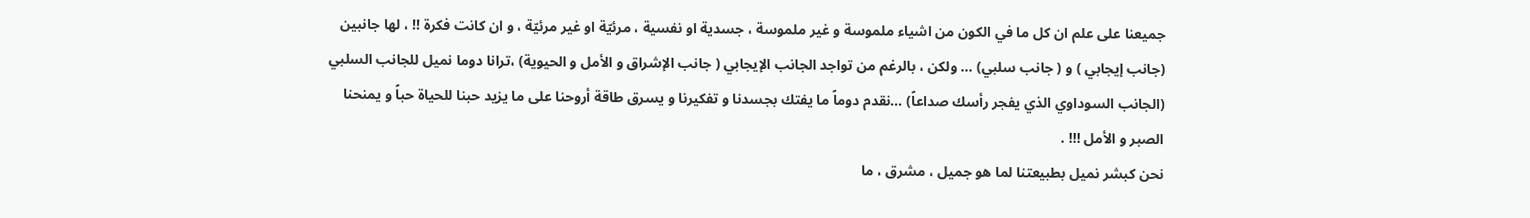جميعنا على علم ان كل ما في الكون من اشياء ملموسة و غير ملموسة ، جسدية او نفسية ، مرئيّة او غير مرئيّة ، و ان كانت فكرة !! ، لها جانبين (جانب إيجابي ) و ( جانب سلبي) ... ولكن ، بالرغم من تواجد الجانب الإيجابي ( جانب الإشراق و الأمل و الحيوية) ،ترانا دوما نميل للجانب السلبي (الجانب السوداوي الذي يفجر رأسك صداعاً) ...نقدم دوماً ما يفتك بجسدنا و تفكيرنا و يسرق طاقة أروحنا على ما يزيد حبنا للحياة حباً و يمنحنا الصبر و الأمل !!! .
نحن كبشر نميل بطبيعتنا لما هو جميل ، مشرق ، ما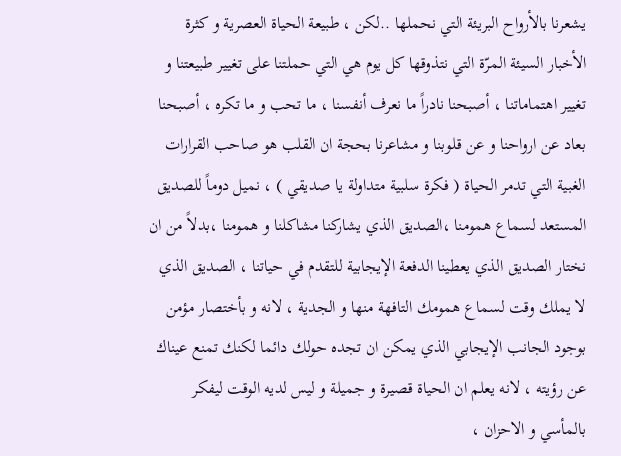يشعرنا بالأرواح البريئة التي نحملها ..لكن ، طبيعة الحياة العصرية و كثرة الأخبار السيئة المرّة التي نتذوقها كل يوم هي التي حملتنا على تغيير طبيعتنا و تغيير اهتماماتنا ، أصبحنا نادراً ما نعرف أنفسنا ، ما تحب و ما تكره ، أصبحنا بعاد عن ارواحنا و عن قلوبنا و مشاعرنا بحجة ان القلب هو صاحب القرارات الغبية التي تدمر الحياة ( فكرة سلبية متداولة يا صديقي ) ، نميل دوماً للصديق المستعد لسماع همومنا ،الصديق الذي يشاركنا مشاكلنا و همومنا ،بدلاً من ان نختار الصديق الذي يعطينا الدفعة الإيجابية للتقدم في حياتنا ، الصديق الذي لا يملك وقت لسماع همومك التافهة منها و الجدية ، لانه و بأختصار مؤمن بوجود الجانب الإيجابي الذي يمكن ان تجده حولك دائما لكنك تمنع عيناك عن رؤيته ، لانه يعلم ان الحياة قصيرة و جميلة و ليس لديه الوقت ليفكر بالمأسي و الاحزان ،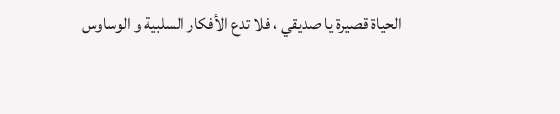الحياة قصيرة يا صديقي ، فلا تدع الأفكار السلبية و الوساوس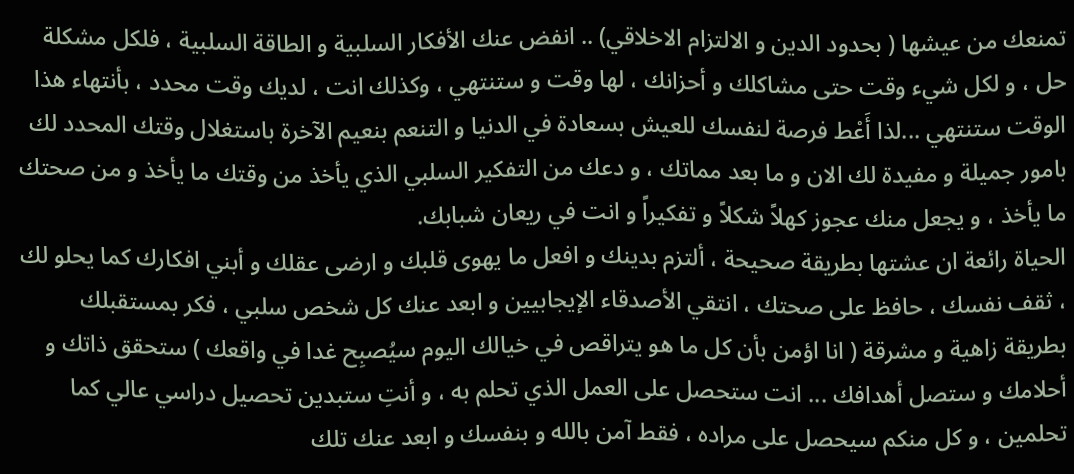تمنعك من عيشها ( بحدود الدين و الالتزام الاخلاقي) .. انفض عنك الأفكار السلبية و الطاقة السلبية ، فلكل مشكلة حل ، و لكل شيء وقت حتى مشاكلك و أحزانك ، لها وقت و ستنتهي ، وكذلك انت ، لديك وقت محدد ، بأنتهاء هذا الوقت ستنتهي ...لذا أَعْط فرصة لنفسك للعيش بسعادة في الدنيا و التنعم بنعيم الآخرة باستغلال وقتك المحدد لك بامور جميلة و مفيدة لك الان و ما بعد مماتك ، و دعك من التفكير السلبي الذي يأخذ من وقتك ما يأخذ و من صحتك ما يأخذ ، و يجعل منك عجوز كهلاً شكلاً و تفكيراً و انت في ريعان شبابك.
الحياة رائعة ان عشتها بطريقة صحيحة ، ألتزم بدينك و افعل ما يهوى قلبك و ارضى عقلك و أبني افكارك كما يحلو لك ، ثقف نفسك ، حافظ على صحتك ، انتقي الأصدقاء الإيجابيين و ابعد عنك كل شخص سلبي ، فكر بمستقبلك بطريقة زاهية و مشرقة ( انا اؤمن بأن كل ما هو يتراقص في خيالك اليوم سيُصبِح غدا في واقعك ) ستحقق ذاتك و أحلامك و ستصل أهدافك ... انت ستحصل على العمل الذي تحلم به ، و أنتِ ستبدين تحصيل دراسي عالي كما تحلمين ، و كل منكم سيحصل على مراده ، فقط آمن بالله و بنفسك و ابعد عنك تلك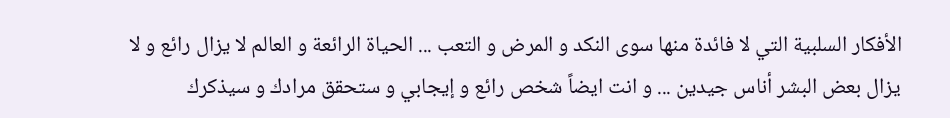الأفكار السلبية التي لا فائدة منها سوى النكد و المرض و التعب ... الحياة الرائعة و العالم لا يزال رائع و لا يزال بعض البشر أناس جيدين ... و انت ايضاً شخص رائع و إيجابي و ستحقق مرادك و سيذكرك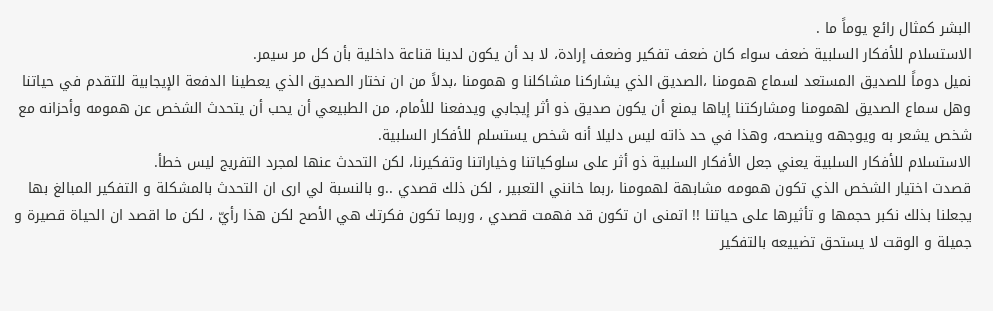البشر كمثال رائع يوماً ما .
الاستسلام للأفكار السلبية ضعف سواء كان ضعف تفكير وضعف إرادة، لا بد أن يكون لدينا قناعة داخلية بأن كل مر سيمر.
نميل دوماً للصديق المستعد لسماع همومنا ،الصديق الذي يشاركنا مشاكلنا و همومنا ،بدلاً من ان نختار الصديق الذي يعطينا الدفعة الإيجابية للتقدم في حياتنا
وهل سماع الصديق لهمومنا ومشاركتنا إياها يمنع أن يكون صديق ذو أثر إيجابي ويدفعنا للأمام، من الطبيعي أن يحب أن يتحدث الشخص عن همومه وأحزانه مع شخص يشعر به ويوجهه وينصحه، وهذا في حد ذاته ليس دليلا أنه شخص يستسلم للأفكار السلبية.
الاستسلام للأفكار السلبية يعني جعل الأفكار السلبية ذو أثر على سلوكياتنا وخياراتنا وتفكيرنا، لكن التحدث عنها لمجرد التفريج ليس خطأ.
قصدت اختيار الشخص الذي تكون همومه مشابهة لهمومنا ،ربما خانني التعبير ، لكن ذلك قصدي ..و بالنسبة لي ارى ان التحدث بالمشكلة و التفكير المبالغ بها يجعلنا بذلك نكبر حجمها و تأثيرها على حياتنا !! اتمنى ان تكون قد فهمت قصدي ، وربما تكون فكرتك هي الأصح لكن هذا رأيّ ، لكن ما اقصد ان الحياة قصيرة و جميلة و الوقت لا يستحق تضييعه بالتفكير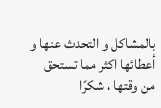بالمشاكل و التحدث عنها و أعطائها اكثر مما تستحق من وقتها ، شكرًا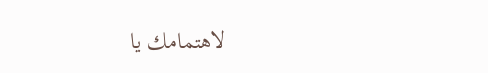لاهتمامك يا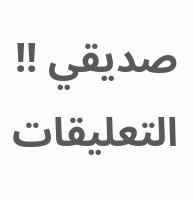صديقي !!
التعليقات